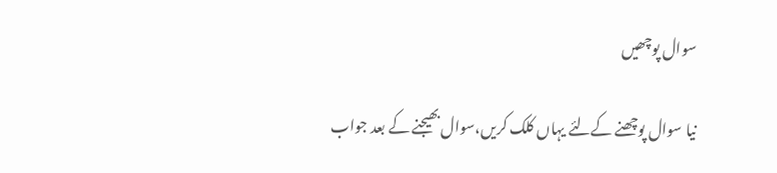سوال پوچھیں

نیا سوال پوچھنے کےلئے یہاں کلک کریں،سوال بھیجنے کے بعد جواب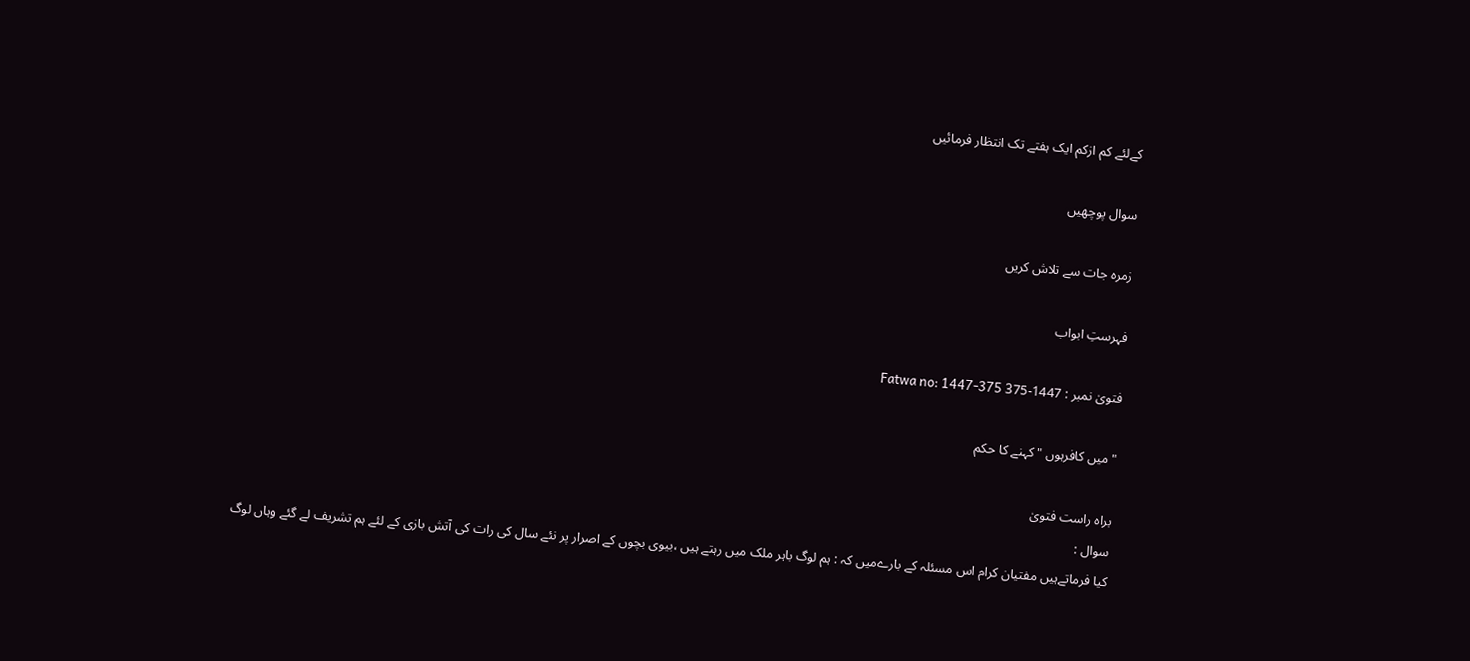کےلئے کم ازکم ایک ہفتے تک انتظار فرمائیں

سوال پوچھیں

زمرہ جات سے تلاش کریں

فہرستِ ابواب

فتویٰ نمبر : 1447-375 Fatwa no: 1447-375

" میں کافرہوں " کہنے کا حکم

براہ راست فتویٰ
سوال :
کیا فرماتےہیں مفتیان کرام اس مسئلہ کے بارےمیں کہ : ہم لوگ باہر ملک میں رہتے ہیں ،بیوی بچوں کے اصرار پر نئے سال کی رات کی آتش بازی کے لئے ہم تشریف لے گئے وہاں لوگ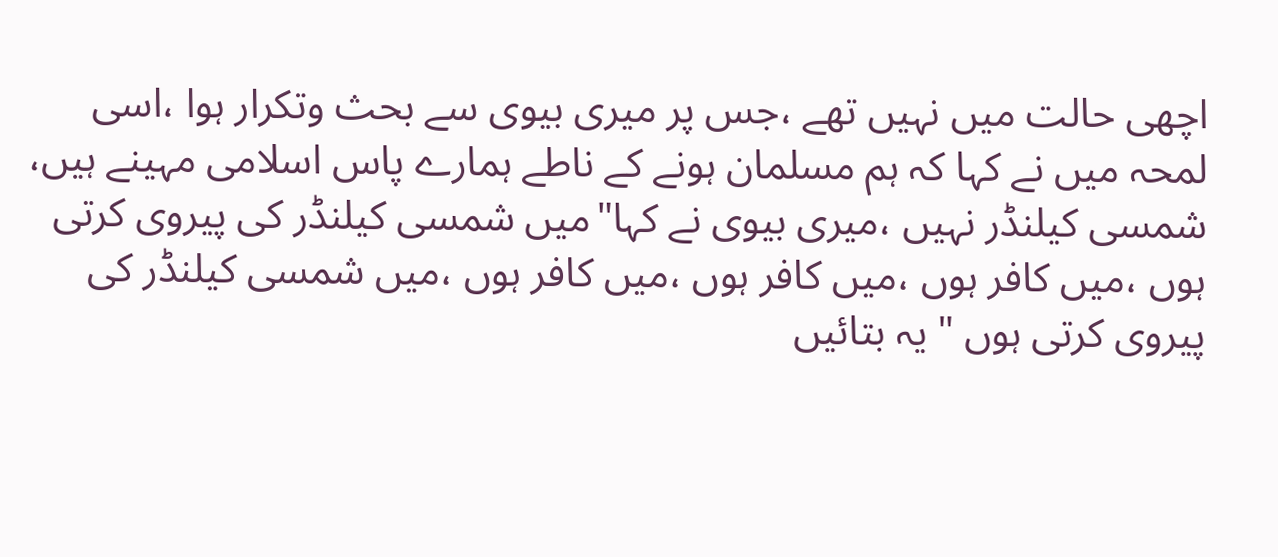اچھی حالت میں نہیں تھے ،جس پر میری بیوی سے بحث وتکرار ہوا ،اسی لمحہ میں نے کہا کہ ہم مسلمان ہونے کے ناطے ہمارے پاس اسلامی مہینے ہیں، شمسی کیلنڈر نہیں ،میری بیوی نے کہا"میں شمسی کیلنڈر کی پیروی کرتی ہوں ،میں کافر ہوں ،میں کافر ہوں ،میں کافر ہوں ،میں شمسی کیلنڈر کی پیروی کرتی ہوں " یہ بتائیں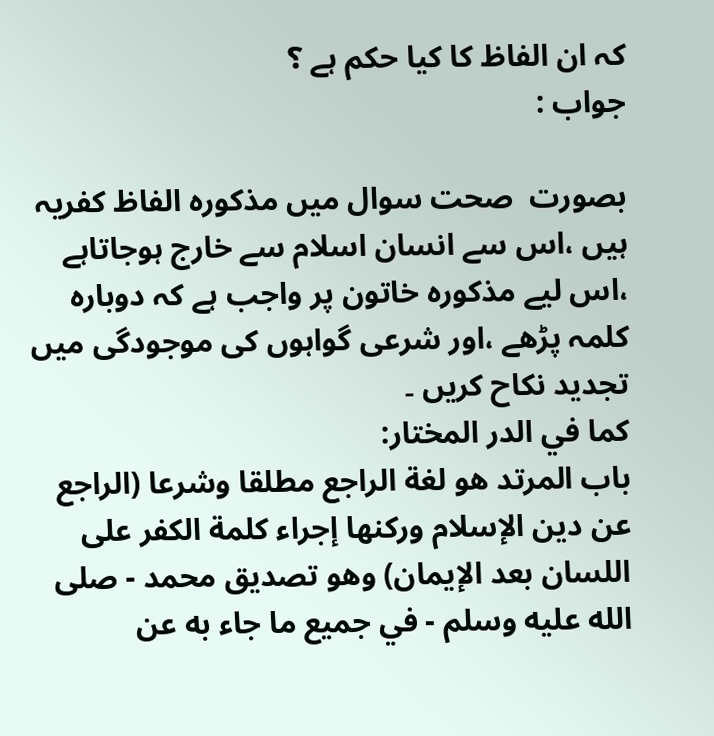کہ ان الفاظ کا کیا حکم ہے ؟
جواب :

بصورت  صحت سوال میں مذکورہ الفاظ کفریہ ہیں ،اس سے انسان اسلام سے خارج ہوجاتاہے ،اس لیے مذکورہ خاتون پر واجب ہے کہ دوبارہ کلمہ پڑھے ،اور شرعی گواہوں کی موجودگی میں تجدید نکاح کریں ۔
كما في الدر المختار:
باب المرتد هو لغة الراجع مطلقا وشرعا (الراجع عن دين الإسلام وركنها إجراء كلمة الكفر على اللسان بعد الإيمان) وهو تصديق محمد - صلى الله عليه وسلم - في جميع ما جاء به عن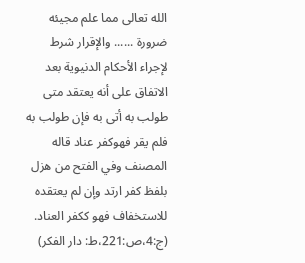الله تعالى مما علم مجيئه ضرورة ...... والإقرار شرط لإجراء الأحكام الدنيوية بعد الاتفاق على أنه يعتقد متى طولب به أتى به فإن طولب به فلم يقر فهوكفر عناد قاله المصنف وفي الفتح من هزل بلفظ كفر ارتد وإن لم يعتقده للاستخفاف فهو ككفر العناد.                                           (ج:4،ص:221،ط: دار الفكر)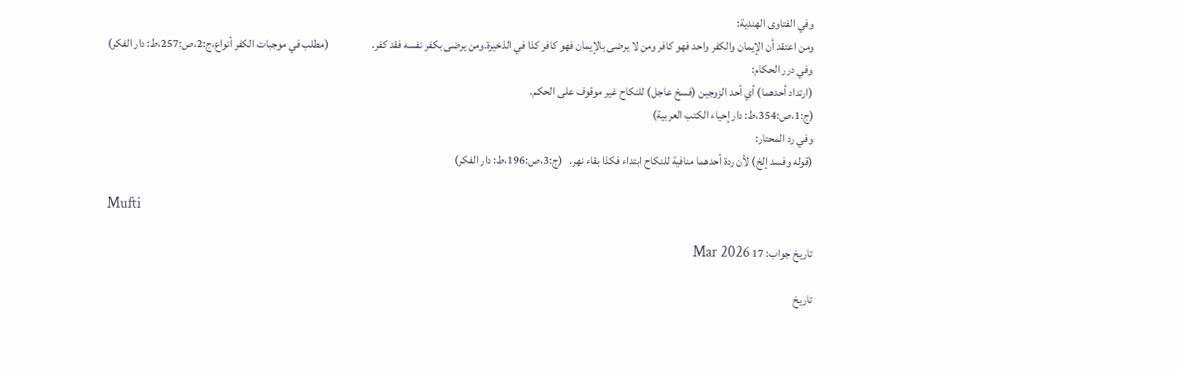وفي الفتاوى الهندية:
ومن اعتقد أن الإيمان والكفر واحد فهو كافر ومن لا يرضى بالإيمان فهو كافر كذا في الذخيرة.ومن يرضى بكفر نفسه فقد كفر.                   (مطلب في موجبات الكفر أنواع،ج:2،ص:257،ط: دار الفكر)
وفي درر الحكام:
(ارتداد أحدهما) أي أحد الزوجين (فسخ عاجل) للنكاح غير موقوف على الحكم.
(ج:1،ص:354،ط: دار إحياء الكتب العربية)
وفي رد المحتار:
(قوله وفسد إلخ) لأن ردة أحدهما منافية للنكاح ابتداء فكذا بقاء نهر.   (ج:3،ص:196،ط: دار الفكر)

Mufti

تاریخ جواب: 17 Mar 2026

تاریخ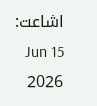اشاعت: 15 Jun 2026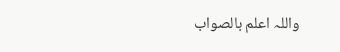واللہ اعلم بالصواب